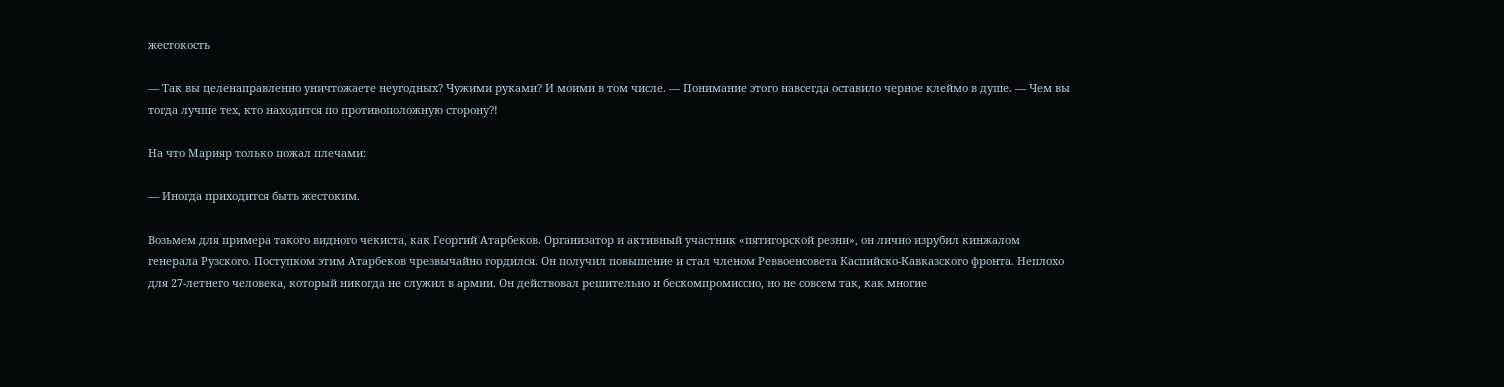жестокость

— Так вы целенаправленно уничтожаете неугодных? Чужими руками? И моими в том числе. — Понимание этого навсегда оставило черное клеймо в душе. — Чем вы тогда лучше тех, кто находится по противоположную сторону?!

На что Марияр только пожал плечами:

— Иногда приходится быть жестоким.

Возьмем для примера такого видного чекиста, как Георгий Атарбеков. Организатор и активный участник «пятигорской резни», он лично изрубил кинжалом генерала Рузского. Поступком этим Атарбеков чрезвычайно гордился. Он получил повышение и стал членом Реввоенсовета Каспийско-Кавказского фронта. Неплохо для 27-летнего человека, который никогда не служил в армии. Он действовал решительно и бескомпромиссно, но не совсем так, как многие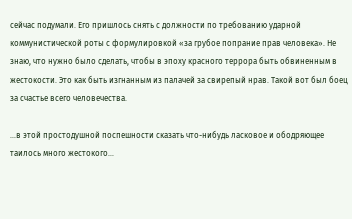сейчас подумали. Его пришлось снять с должности по требованию ударной коммунистической роты с формулировкой «за грубое попрание прав человека». Не знаю, что нужно было сделать, чтобы в эпоху красного террора быть обвиненным в жестокости. Это как быть изгнанным из палачей за свирепый нрав. Такой вот был боец за счастье всего человечества.

…в этой простодушной поспешности сказать что-нибудь ласковое и ободряющее таилось много жестокого…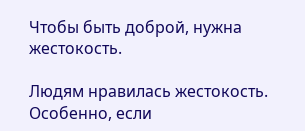Чтобы быть доброй, нужна жестокость.

Людям нравилась жестокость. Особенно, если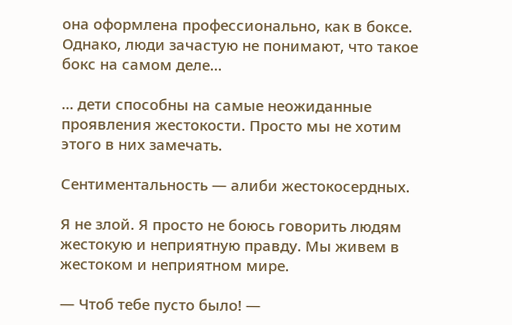она оформлена профессионально, как в боксе. Однако, люди зачастую не понимают, что такое бокс на самом деле...

... дети способны на самые неожиданные проявления жестокости. Просто мы не хотим этого в них замечать.

Сентиментальность — алиби жестокосердных.

Я не злой. Я просто не боюсь говорить людям жестокую и неприятную правду. Мы живем в жестоком и неприятном мире.

— Чтоб тебе пусто было! —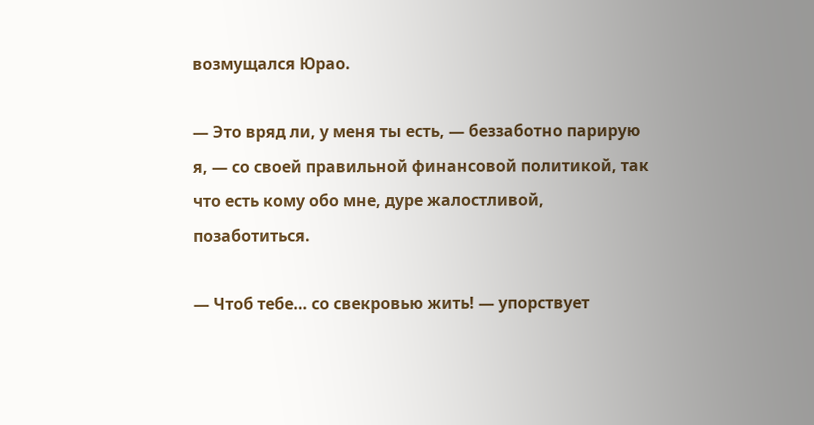возмущался Юрао.

— Это вряд ли, у меня ты есть, — беззаботно парирую я, — со своей правильной финансовой политикой, так что есть кому обо мне, дуре жалостливой, позаботиться.

— Чтоб тебе… со свекровью жить! — упорствует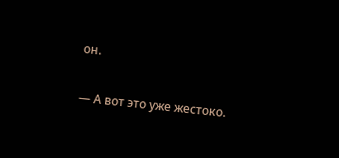он.

— А вот это уже жестоко.